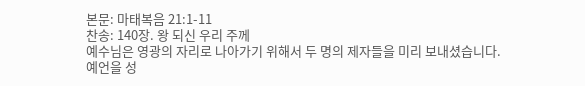본문: 마태복음 21:1-11
찬송: 140장. 왕 되신 우리 주께
예수님은 영광의 자리로 나아가기 위해서 두 명의 제자들을 미리 보내셨습니다. 예언을 성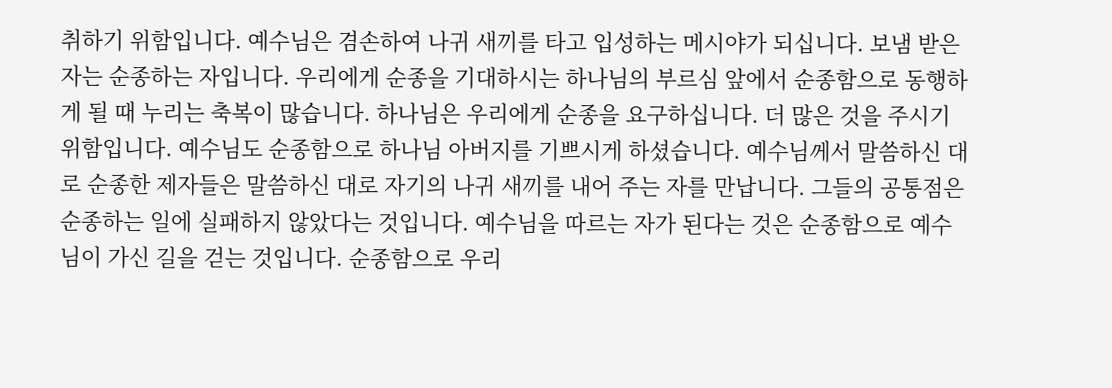취하기 위함입니다. 예수님은 겸손하여 나귀 새끼를 타고 입성하는 메시야가 되십니다. 보냄 받은 자는 순종하는 자입니다. 우리에게 순종을 기대하시는 하나님의 부르심 앞에서 순종함으로 동행하게 될 때 누리는 축복이 많습니다. 하나님은 우리에게 순종을 요구하십니다. 더 많은 것을 주시기 위함입니다. 예수님도 순종함으로 하나님 아버지를 기쁘시게 하셨습니다. 예수님께서 말씀하신 대로 순종한 제자들은 말씀하신 대로 자기의 나귀 새끼를 내어 주는 자를 만납니다. 그들의 공통점은 순종하는 일에 실패하지 않았다는 것입니다. 예수님을 따르는 자가 된다는 것은 순종함으로 예수님이 가신 길을 걷는 것입니다. 순종함으로 우리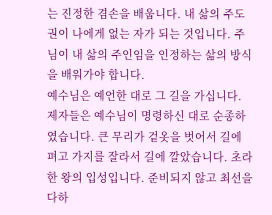는 진정한 겸손을 배웁니다. 내 삶의 주도권이 나에게 없는 자가 되는 것입니다. 주님이 내 삶의 주인임을 인정하는 삶의 방식을 배워가야 합니다.
예수님은 예언한 대로 그 길을 가십니다. 제자들은 예수님이 명령하신 대로 순종하였습니다. 큰 무리가 겉옷을 벗어서 길에 펴고 가지를 잘라서 길에 깔았습니다. 초라한 왕의 입성입니다. 준비되지 않고 최선을 다하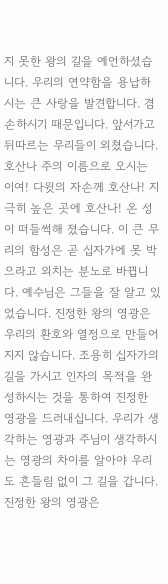지 못한 왕의 길을 예언하셨습니다. 우리의 연약함을 용납하시는 큰 사랑을 발견합니다. 겸손하시기 때문입니다. 앞서가고 뒤따르는 무리들이 외쳤습니다. 호산나 주의 이름으로 오시는 이여! 다윗의 자손께 호산나! 지극히 높은 곳에 호산나! 온 성이 떠들썩해 졌습니다. 이 큰 무리의 함성은 곧 십자가에 못 박으라고 외치는 분노로 바뀝니다. 예수님은 그들을 잘 알고 있었습니다. 진정한 왕의 영광은 우리의 환호와 열정으로 만들어지지 않습니다. 조용히 십자가의 길을 가시고 인자의 목적을 완성하시는 것을 통하여 진정한 영광을 드러내십니다. 우리가 생각하는 영광과 주님이 생각하시는 영광의 차이를 알아야 우리도 흔들림 없이 그 길을 갑니다. 진정한 왕의 영광은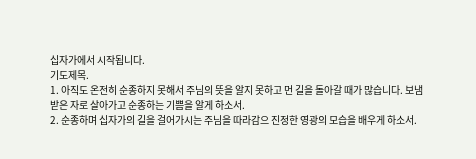십자가에서 시작됩니다.
기도제목.
1. 아직도 온전히 순종하지 못해서 주님의 뜻을 알지 못하고 먼 길을 돌아갈 때가 많습니다. 보냄 받은 자로 살아가고 순종하는 기쁨을 알게 하소서.
2. 순종하며 십자가의 길을 걸어가시는 주님을 따라감으 진정한 영광의 모습을 배우게 하소서.